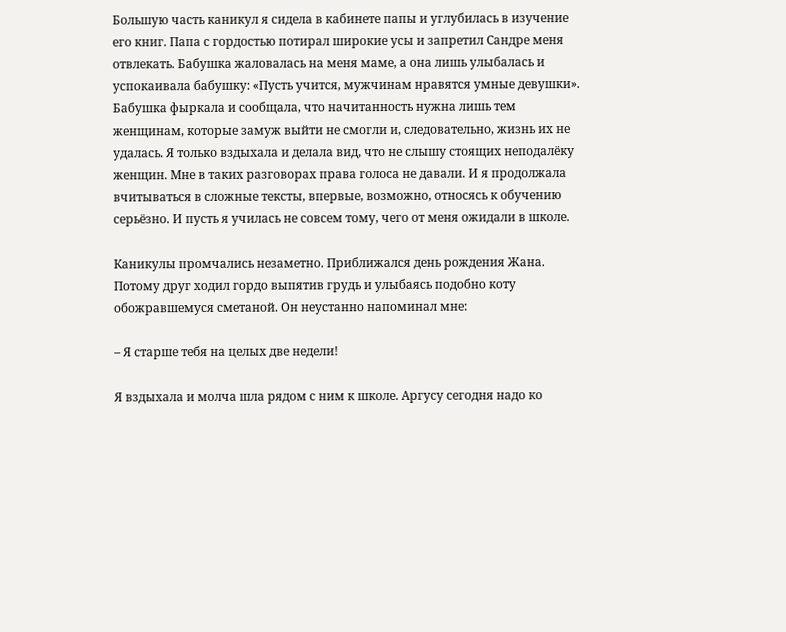Большую часть каникул я сидела в кабинете папы и углубилась в изучение его книг. Папа с гордостью потирал широкие усы и запретил Сандре меня отвлекать. Бабушка жаловалась на меня маме, а она лишь улыбалась и успокаивала бабушку: «Пусть учится, мужчинам нравятся умные девушки». Бабушка фыркала и сообщала, что начитанность нужна лишь тем женщинам, которые замуж выйти не смогли и, следовательно, жизнь их не удалась. Я только вздыхала и делала вид, что не слышу стоящих неподалёку женщин. Мне в таких разговорах права голоса не давали. И я продолжала вчитываться в сложные тексты, впервые, возможно, относясь к обучению серьёзно. И пусть я училась не совсем тому, чего от меня ожидали в школе.

Каникулы промчались незаметно. Приближался день рождения Жана. Потому друг ходил гордо выпятив грудь и улыбаясь подобно коту обожравшемуся сметаной. Он неустанно напоминал мне:

– Я старше тебя на целых две недели!

Я вздыхала и молча шла рядом с ним к школе. Аргусу сегодня надо ко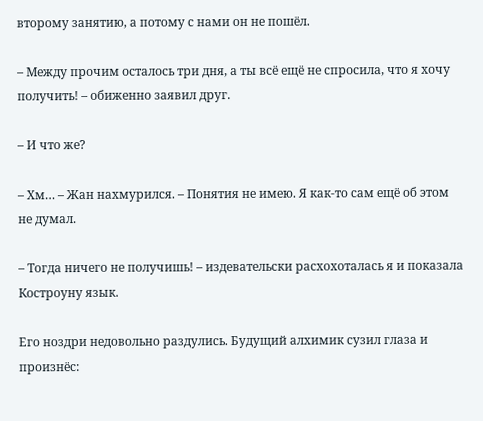второму занятию, а потому с нами он не пошёл.

– Между прочим осталось три дня, а ты всё ещё не спросила, что я хочу получить! – обиженно заявил друг.

– И что же?

– Хм… – Жан нахмурился. – Понятия не имею. Я как-то сам ещё об этом не думал.

– Тогда ничего не получишь! – издевательски расхохоталась я и показала Костроуну язык.

Его ноздри недовольно раздулись. Будущий алхимик сузил глаза и произнёс: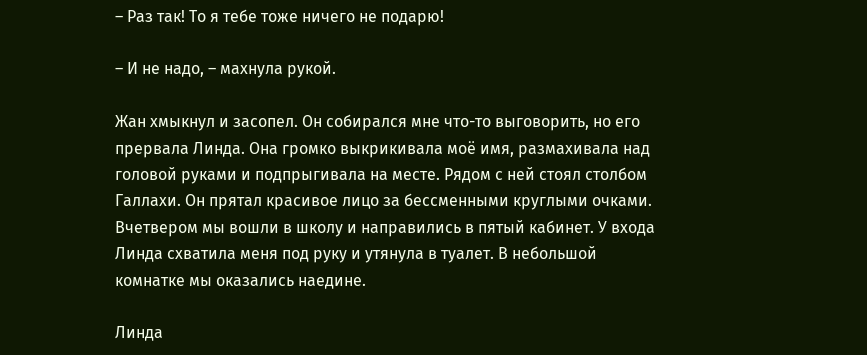– Раз так! То я тебе тоже ничего не подарю!

– И не надо, – махнула рукой.

Жан хмыкнул и засопел. Он собирался мне что-то выговорить, но его прервала Линда. Она громко выкрикивала моё имя, размахивала над головой руками и подпрыгивала на месте. Рядом с ней стоял столбом Галлахи. Он прятал красивое лицо за бессменными круглыми очками. Вчетвером мы вошли в школу и направились в пятый кабинет. У входа Линда схватила меня под руку и утянула в туалет. В небольшой комнатке мы оказались наедине.

Линда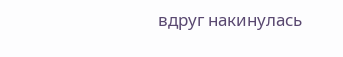вдруг накинулась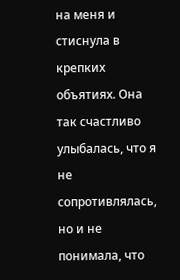на меня и стиснула в крепких объятиях. Она так счастливо улыбалась, что я не сопротивлялась, но и не понимала, что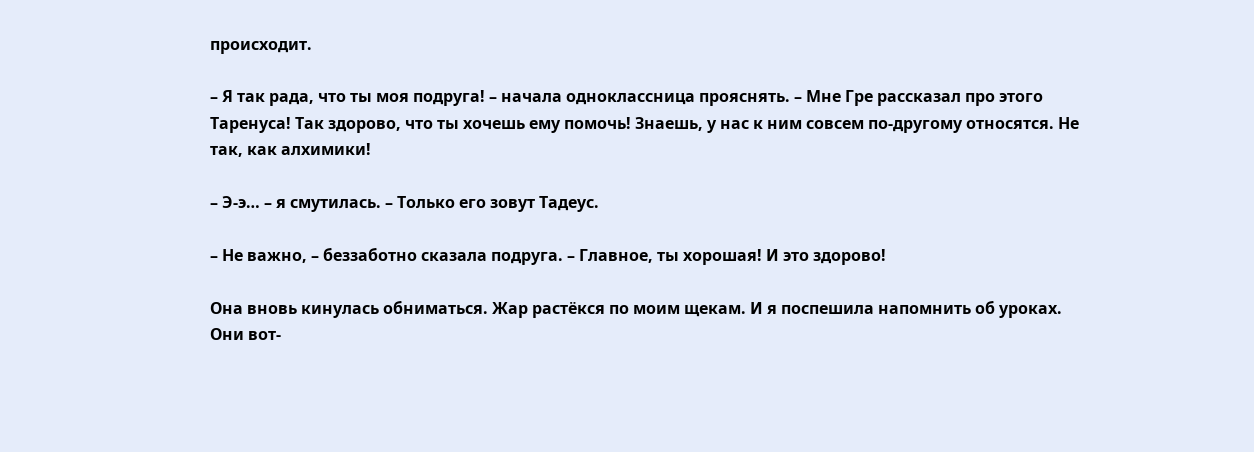происходит.

– Я так рада, что ты моя подруга! – начала одноклассница прояснять. – Мне Гре рассказал про этого Таренуса! Так здорово, что ты хочешь ему помочь! Знаешь, у нас к ним совсем по-другому относятся. Не так, как алхимики!

– Э-э… – я смутилась. – Только его зовут Тадеус.

– Не важно, – беззаботно сказала подруга. – Главное, ты хорошая! И это здорово!

Она вновь кинулась обниматься. Жар растёкся по моим щекам. И я поспешила напомнить об уроках. Они вот-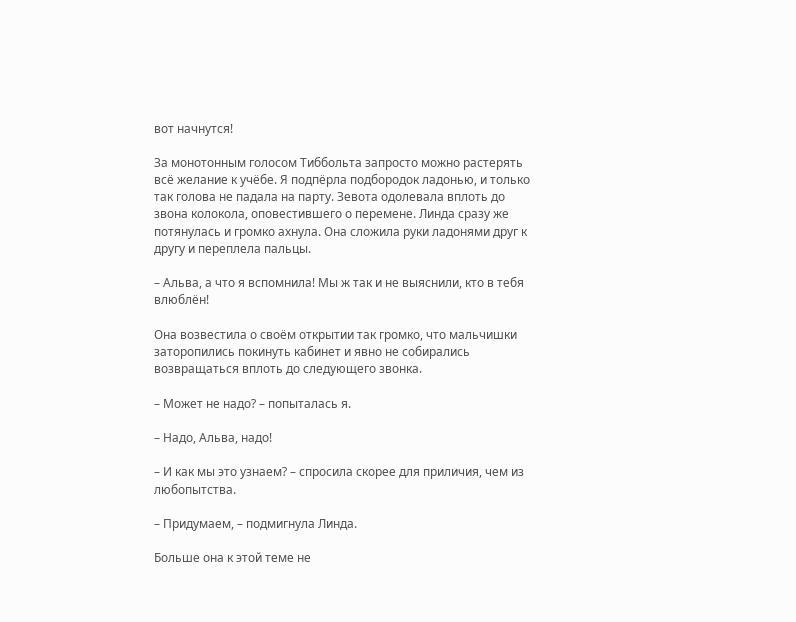вот начнутся!

За монотонным голосом Тиббольта запросто можно растерять всё желание к учёбе. Я подпёрла подбородок ладонью, и только так голова не падала на парту. Зевота одолевала вплоть до звона колокола, оповестившего о перемене. Линда сразу же потянулась и громко ахнула. Она сложила руки ладонями друг к другу и переплела пальцы.

– Альва, а что я вспомнила! Мы ж так и не выяснили, кто в тебя влюблён!

Она возвестила о своём открытии так громко, что мальчишки заторопились покинуть кабинет и явно не собирались возвращаться вплоть до следующего звонка.

– Может не надо? – попыталась я.

– Надо, Альва, надо!

– И как мы это узнаем? – спросила скорее для приличия, чем из любопытства.

– Придумаем, – подмигнула Линда.

Больше она к этой теме не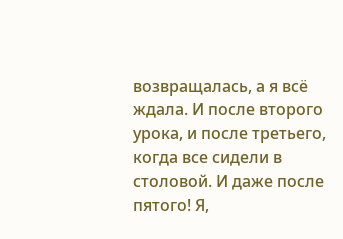возвращалась, а я всё ждала. И после второго урока, и после третьего, когда все сидели в столовой. И даже после пятого! Я,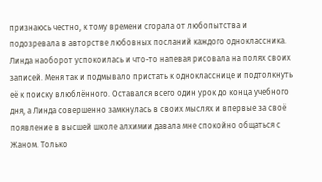признаюсь честно, к тому времени сгорала от любопытства и подозревала в авторстве любовных посланий каждого одноклассника. Линда наоборот успокоилась и что-то напевая рисовала на полях своих записей. Меня так и подмывало пристать к однокласснице и подтолкнуть её к поиску влюблённого. Оставался всего один урок до конца учебного дня, а Линда совершенно замкнулась в своих мыслях и впервые за своё появление в высшей школе алхимии давала мне спокойно общаться с Жаном. Только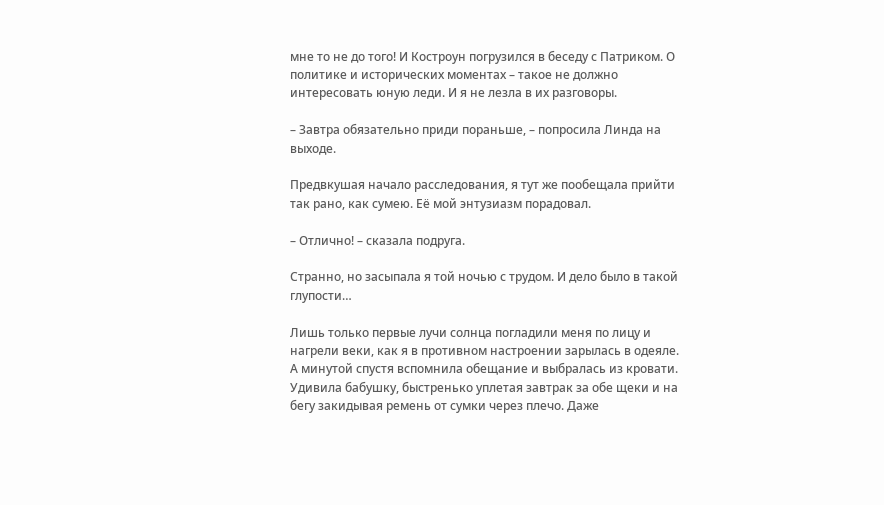мне то не до того! И Костроун погрузился в беседу с Патриком. О политике и исторических моментах – такое не должно интересовать юную леди. И я не лезла в их разговоры.

– Завтра обязательно приди пораньше, – попросила Линда на выходе.

Предвкушая начало расследования, я тут же пообещала прийти так рано, как сумею. Её мой энтузиазм порадовал.

– Отлично! – сказала подруга.

Странно, но засыпала я той ночью с трудом. И дело было в такой глупости…

Лишь только первые лучи солнца погладили меня по лицу и нагрели веки, как я в противном настроении зарылась в одеяле. А минутой спустя вспомнила обещание и выбралась из кровати. Удивила бабушку, быстренько уплетая завтрак за обе щеки и на бегу закидывая ремень от сумки через плечо. Даже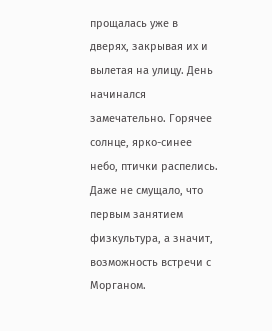прощалась уже в дверях, закрывая их и вылетая на улицу. День начинался замечательно. Горячее солнце, ярко-синее небо, птички распелись. Даже не смущало, что первым занятием физкультура, а значит, возможность встречи с Морганом.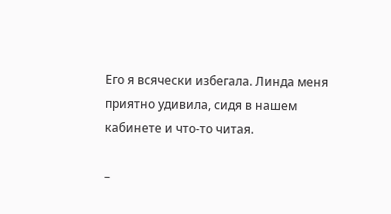Его я всячески избегала. Линда меня приятно удивила, сидя в нашем кабинете и что-то читая.

–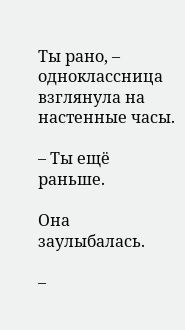Ты рано, – одноклассница взглянула на настенные часы.

– Ты ещё раньше.

Она заулыбалась.

–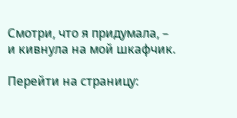Смотри, что я придумала, – и кивнула на мой шкафчик.

Перейти на страницу: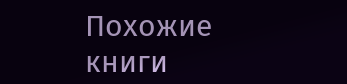Похожие книги